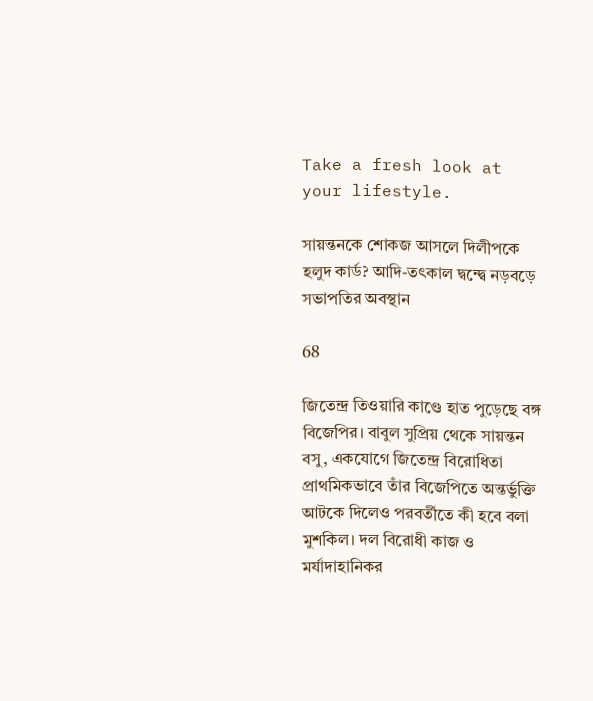Take a fresh look at your lifestyle.

সায়ন্তনকে শোকজ আসলে দিলীপকে হলুদ কার্ড? আদি-তৎকাল দ্বন্দ্বে নড়বড়ে সভাপতির অবস্থান

68

জিতেন্দ্র তিওয়ারি কাণ্ডে হাত পুড়েছে বঙ্গ বিজেপির। বাবুল সুপ্রিয় থেকে সায়ন্তন বসু, একযোগে জিতেন্দ্র বিরোধিতা প্রাথমিকভাবে তাঁর বিজেপিতে অন্তর্ভুক্তি আটকে দিলেও পরবর্তীতে কী হবে বলা মুশকিল। দল বিরোধী কাজ ও মর্যাদাহানিকর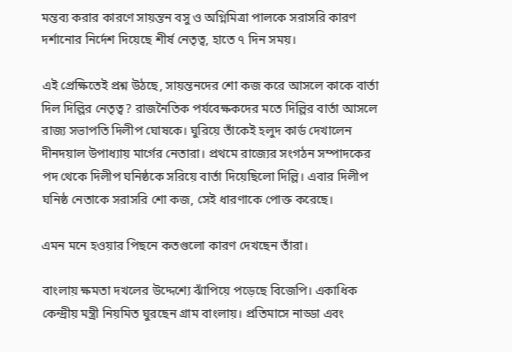মন্তব্য করার কারণে সায়ন্তন বসু ও অগ্নিমিত্রা পালকে সরাসরি কারণ দর্শানোর নির্দেশ দিয়েছে শীর্ষ নেতৃত্ব, হাতে ৭ দিন সময়।

এই প্রেক্ষিতেই প্রশ্ন উঠছে, সায়ন্তনদের শো কজ করে আসলে কাকে বার্তা দিল দিল্লির নেতৃত্ব? রাজনৈতিক পর্যবেক্ষকদের মতে দিল্লির বার্তা আসলে রাজ্য সভাপতি দিলীপ ঘোষকে। ঘুরিয়ে তাঁকেই হলুদ কার্ড দেখালেন দীনদয়াল উপাধ্যায় মার্গের নেতারা। প্রথমে রাজ্যের সংগঠন সম্পাদকের পদ থেকে দিলীপ ঘনিষ্ঠকে সরিয়ে বার্তা দিয়েছিলো দিল্লি। এবার দিলীপ ঘনিষ্ঠ নেতাকে সরাসরি শো কজ, সেই ধারণাকে পোক্ত করেছে।

এমন মনে হওয়ার পিছনে কতগুলো কারণ দেখছেন তাঁরা।

বাংলায় ক্ষমতা দখলের উদ্দেশ্যে ঝাঁপিয়ে পড়েছে বিজেপি। একাধিক কেন্দ্রীয় মন্ত্রী নিয়মিত ঘুরছেন গ্রাম বাংলায়। প্রতিমাসে নাড্ডা এবং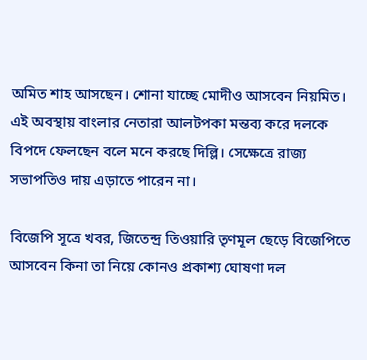অমিত শাহ আসছেন। শোনা যাচ্ছে মোদীও আসবেন নিয়মিত। এই অবস্থায় বাংলার নেতারা আলটপকা মন্তব্য করে দলকে বিপদে ফেলছেন বলে মনে করছে দিল্লি। সেক্ষেত্রে রাজ্য সভাপতিও দায় এড়াতে পারেন না।

বিজেপি সূত্রে খবর, জিতেন্দ্র তিওয়ারি তৃণমূল ছেড়ে বিজেপিতে আসবেন কিনা তা নিয়ে কোনও প্রকাশ্য ঘোষণা দল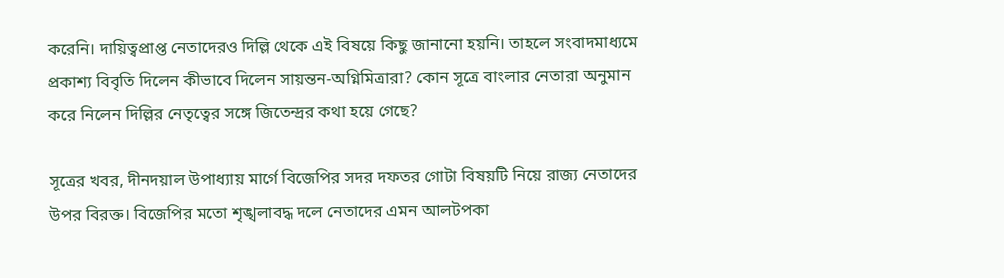করেনি। দায়িত্বপ্রাপ্ত নেতাদেরও দিল্লি থেকে এই বিষয়ে কিছু জানানো হয়নি। তাহলে সংবাদমাধ্যমে প্রকাশ্য বিবৃতি দিলেন কীভাবে দিলেন সায়ন্তন-অগ্নিমিত্রারা? কোন সূত্রে বাংলার নেতারা অনুমান করে নিলেন দিল্লির নেতৃত্বের সঙ্গে জিতেন্দ্রর কথা হয়ে গেছে?

সূত্রের খবর, দীনদয়াল উপাধ্যায় মার্গে বিজেপির সদর দফতর গোটা বিষয়টি নিয়ে রাজ্য নেতাদের উপর বিরক্ত। বিজেপির মতো শৃঙ্খলাবদ্ধ দলে নেতাদের এমন আলটপকা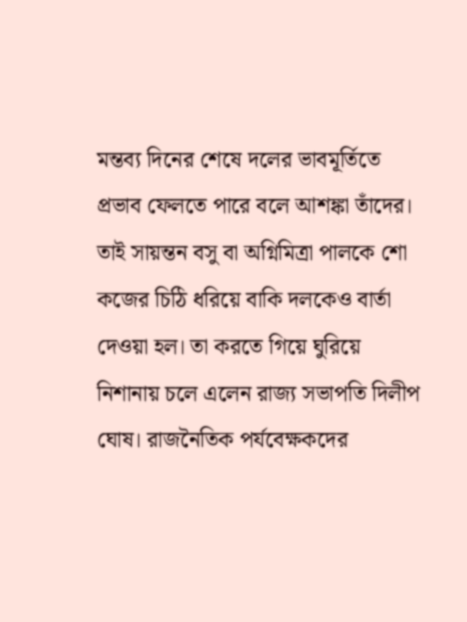মন্তব্য দিনের শেষে দলের ভাবমূর্তিতে প্রভাব ফেলতে পারে বলে আশঙ্কা তাঁদের। তাই সায়ন্তন বসু বা অগ্নিমিত্রা পালকে শো কজের চিঠি ধরিয়ে বাকি দলকেও বার্তা দেওয়া হল। তা করতে গিয়ে ঘুরিয়ে নিশানায় চলে এলেন রাজ্য সভাপতি দিলীপ ঘোষ। রাজনৈতিক পর্যবেক্ষকদের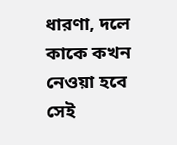ধারণা, দলে কাকে কখন নেওয়া হবে সেই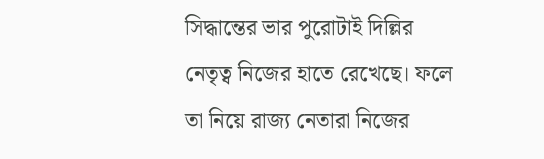সিদ্ধান্তের ভার পুরোটাই দিল্লির নেতৃত্ব নিজের হাতে রেখেছে। ফলে তা নিয়ে রাজ্য নেতারা নিজের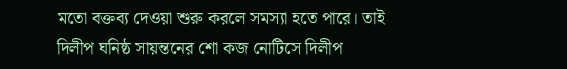মতো বক্তব্য দেওয়া শুরু করলে সমস্যা হতে পারে। তাই দিলীপ ঘনিষ্ঠ সায়ন্তনের শো কজ নোটিসে দিলীপ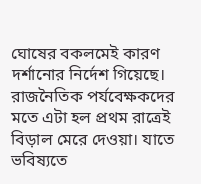ঘোষের বকলমেই কারণ দর্শানোর নির্দেশ গিয়েছে। রাজনৈতিক পর্যবেক্ষকদের মতে এটা হল প্রথম রাত্রেই বিড়াল মেরে দেওয়া। যাতে ভবিষ্যতে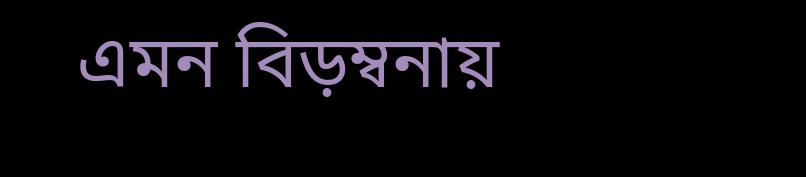এমন বিড়ম্বনায়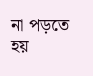না পড়তে হয়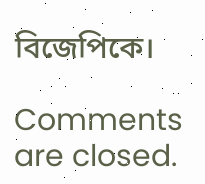বিজেপিকে।

Comments are closed.